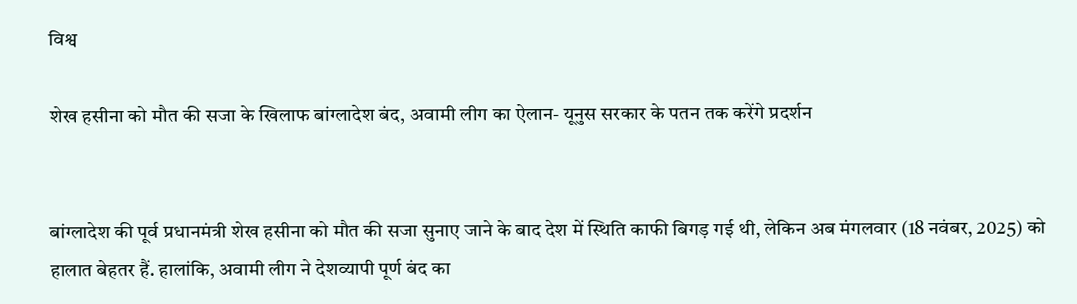विश्व

शेख हसीना को मौत की सजा के खिलाफ बांग्लादेश बंद, अवामी लीग का ऐलान- यूनुस सरकार के पतन तक करेंगे प्रदर्शन


बांग्लादेश की पूर्व प्रधानमंत्री शेख हसीना को मौत की सजा सुनाए जाने के बाद देश में स्थिति काफी बिगड़ गई थी, लेकिन अब मंगलवार (18 नवंबर, 2025) को हालात बेहतर हैं. हालांकि, अवामी लीग ने देशव्यापी पूर्ण बंद का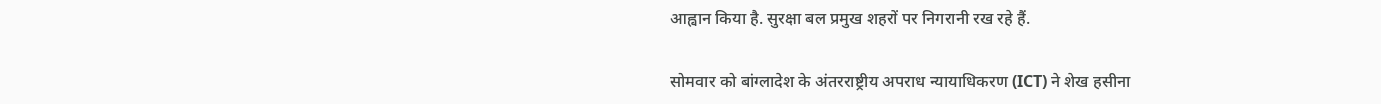आह्वान किया है. सुरक्षा बल प्रमुख शहरों पर निगरानी रख रहे हैं.

सोमवार को बांग्लादेश के अंतरराष्ट्रीय अपराध न्यायाधिकरण (ICT) ने शेख हसीना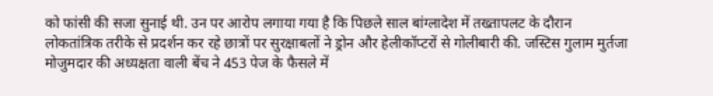को फांसी की सजा सुनाई थी. उन पर आरोप लगाया गया है कि पिछले साल बांग्लादेश में तख्तापलट के दौरान लोकतांत्रिक तरीके से प्रदर्शन कर रहे छात्रों पर सुरक्षाबलों ने ड्रोन और हेलीकॉप्टरों से गोलीबारी की. जस्टिस गुलाम मुर्तजा मोजुमदार की अध्यक्षता वाली बेंच ने 453 पेज के फैसले में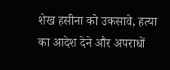शेख हसीना को उकसावे, हत्या का आदेश देने और अपराधों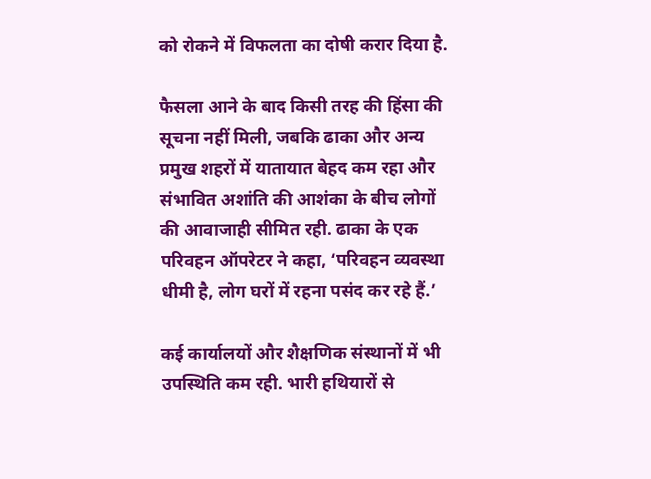को रोकने में विफलता का दोषी करार दिया है.

फैसला आने के बाद किसी तरह की हिंसा की सूचना नहीं मिली, जबकि ढाका और अन्य प्रमुख शहरों में यातायात बेहद कम रहा और संभावित अशांति की आशंका के बीच लोगों की आवाजाही सीमित रही. ढाका के एक परिवहन ऑपरेटर ने कहा, ‘परिवहन व्यवस्था धीमी है, लोग घरों में रहना पसंद कर रहे हैं.’

कई कार्यालयों और शैक्षणिक संस्थानों में भी उपस्थिति कम रही. भारी हथियारों से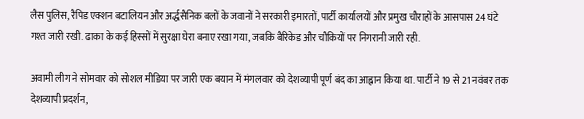लैस पुलिस, रैपिड एक्शन बटालियन और अर्द्धसैनिक बलों के जवानों ने सरकारी इमारतों, पार्टी कार्यालयों और प्रमुख चौराहों के आसपास 24 घंटे गश्त जारी रखी. ढाका के कई हिस्सों में सुरक्षा घेरा बनाए रखा गया, जबकि बैरिकेड और चौकियों पर निगरानी जारी रही.

अवामी लीग ने सोमवार को सोशल मीडिया पर जारी एक बयान में मंगलवार को देशव्यापी पूर्ण बंद का आह्वान किया था. पार्टी ने 19 से 21 नवंबर तक देशव्यापी प्रदर्शन,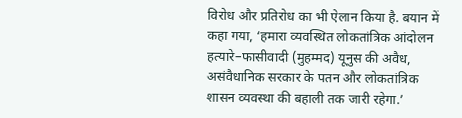विरोध और प्रतिरोध का भी ऐलान किया है. बयान में कहा गया, ‘हमारा व्यवस्थित लोकतांत्रिक आंदोलन हत्यारे–फासीवादी (मुहम्मद) यूनुस की अवैध, असंवैधानिक सरकार के पतन और लोकतांत्रिक शासन व्यवस्था की बहाली तक जारी रहेगा.’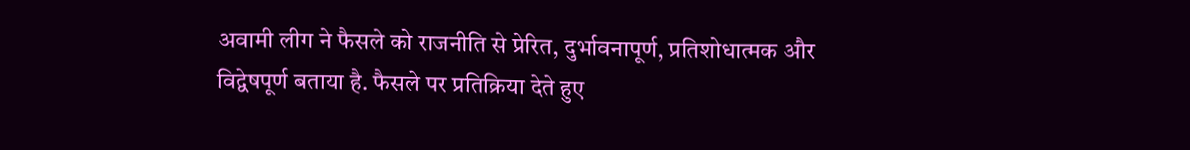अवामी लीग ने फैसले को राजनीति से प्रेरित, दुर्भावनापूर्ण, प्रतिशोधात्मक और विद्वेषपूर्ण बताया है. फैसले पर प्रतिक्रिया देते हुए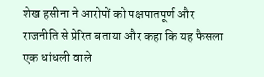शेख हसीना ने आरोपों को पक्षपातपूर्ण और राजनीति से प्रेरित बताया और कहा कि यह फैसला एक धांधली वाले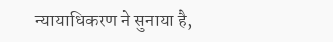न्यायाधिकरण ने सुनाया है,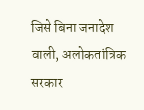जिसे बिना जनादेश वाली, अलोकतांत्रिक सरकार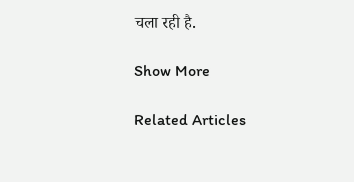चला रही है.

Show More

Related Articles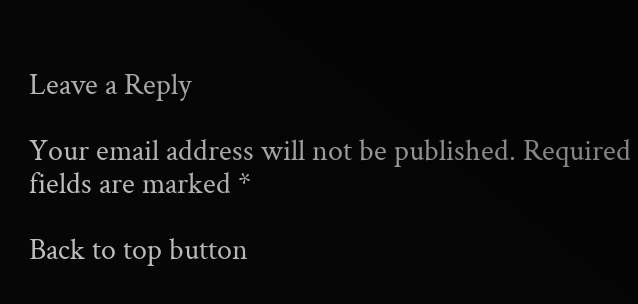Leave a Reply

Your email address will not be published. Required fields are marked *

Back to top button